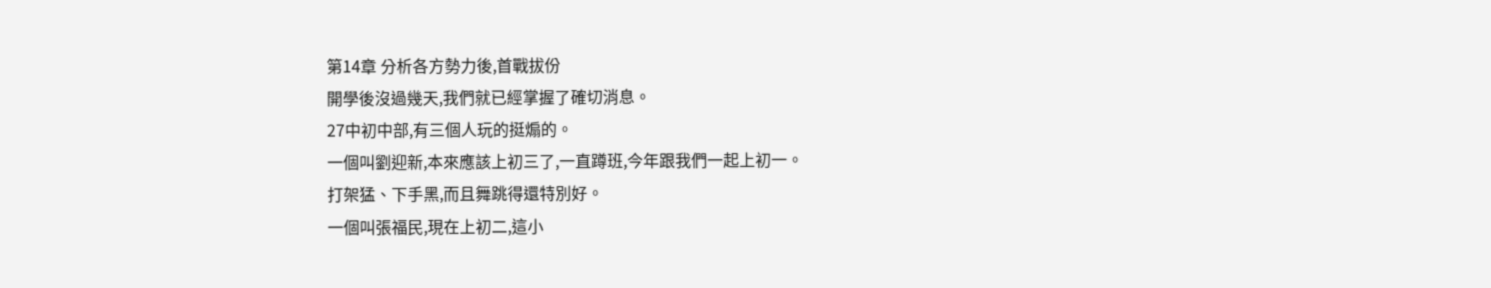第14章 分析各方勢力後,首戰拔份
開學後沒過幾天,我們就已經掌握了確切消息。
27中初中部,有三個人玩的挺煽的。
一個叫劉迎新,本來應該上初三了,一直蹲班,今年跟我們一起上初一。
打架猛、下手黑,而且舞跳得還特別好。
一個叫張福民,現在上初二,這小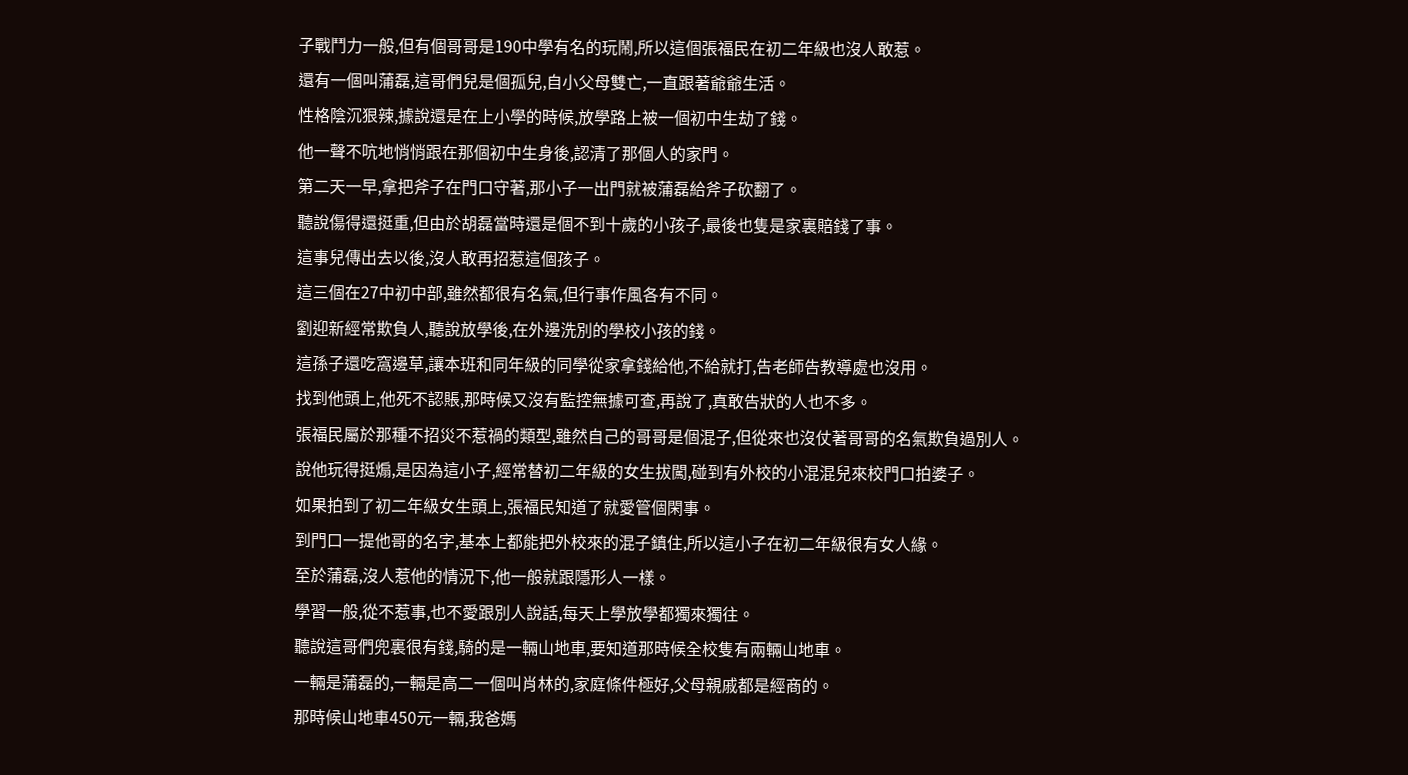子戰鬥力一般,但有個哥哥是190中學有名的玩鬧,所以這個張福民在初二年級也沒人敢惹。
還有一個叫蒲磊,這哥們兒是個孤兒,自小父母雙亡,一直跟著爺爺生活。
性格陰沉狠辣,據說還是在上小學的時候,放學路上被一個初中生劫了錢。
他一聲不吭地悄悄跟在那個初中生身後,認清了那個人的家門。
第二天一早,拿把斧子在門口守著,那小子一出門就被蒲磊給斧子砍翻了。
聽說傷得還挺重,但由於胡磊當時還是個不到十歲的小孩子,最後也隻是家裏賠錢了事。
這事兒傳出去以後,沒人敢再招惹這個孩子。
這三個在27中初中部,雖然都很有名氣,但行事作風各有不同。
劉迎新經常欺負人,聽說放學後,在外邊洗別的學校小孩的錢。
這孫子還吃窩邊草,讓本班和同年級的同學從家拿錢給他,不給就打,告老師告教導處也沒用。
找到他頭上,他死不認賬,那時候又沒有監控無據可查,再說了,真敢告狀的人也不多。
張福民屬於那種不招災不惹禍的類型,雖然自己的哥哥是個混子,但從來也沒仗著哥哥的名氣欺負過別人。
說他玩得挺煽,是因為這小子,經常替初二年級的女生拔闖,碰到有外校的小混混兒來校門口拍婆子。
如果拍到了初二年級女生頭上,張福民知道了就愛管個閑事。
到門口一提他哥的名字,基本上都能把外校來的混子鎮住,所以這小子在初二年級很有女人緣。
至於蒲磊,沒人惹他的情況下,他一般就跟隱形人一樣。
學習一般,從不惹事,也不愛跟別人說話,每天上學放學都獨來獨往。
聽說這哥們兜裏很有錢,騎的是一輛山地車,要知道那時候全校隻有兩輛山地車。
一輛是蒲磊的,一輛是高二一個叫肖林的,家庭條件極好,父母親戚都是經商的。
那時候山地車450元一輛,我爸媽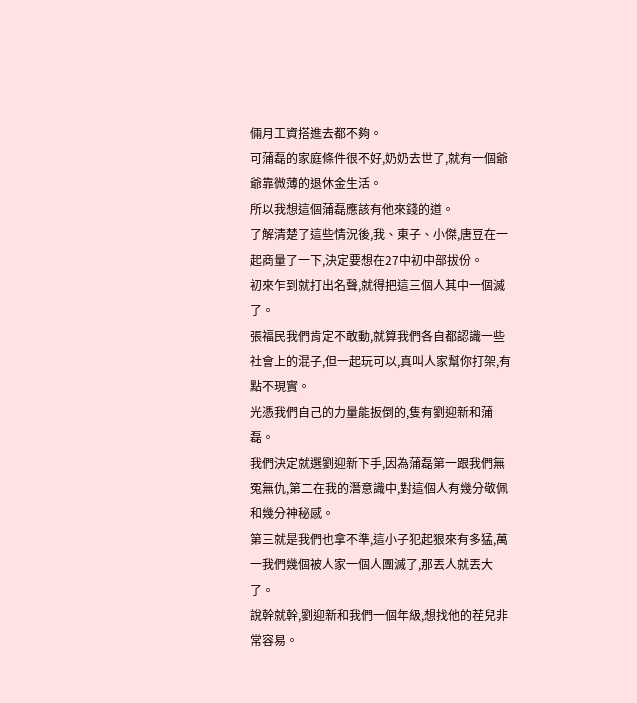倆月工資搭進去都不夠。
可蒲磊的家庭條件很不好,奶奶去世了,就有一個爺爺靠微薄的退休金生活。
所以我想這個蒲磊應該有他來錢的道。
了解清楚了這些情況後,我、東子、小傑,唐豆在一起商量了一下,決定要想在27中初中部拔份。
初來乍到就打出名聲,就得把這三個人其中一個滅了。
張福民我們肯定不敢動,就算我們各自都認識一些社會上的混子,但一起玩可以,真叫人家幫你打架,有點不現實。
光憑我們自己的力量能扳倒的,隻有劉迎新和蒲磊。
我們決定就選劉迎新下手,因為蒲磊第一跟我們無冤無仇,第二在我的潛意識中,對這個人有幾分敬佩和幾分神秘感。
第三就是我們也拿不準,這小子犯起狠來有多猛,萬一我們幾個被人家一個人團滅了,那丟人就丟大了。
說幹就幹,劉迎新和我們一個年級,想找他的茬兒非常容易。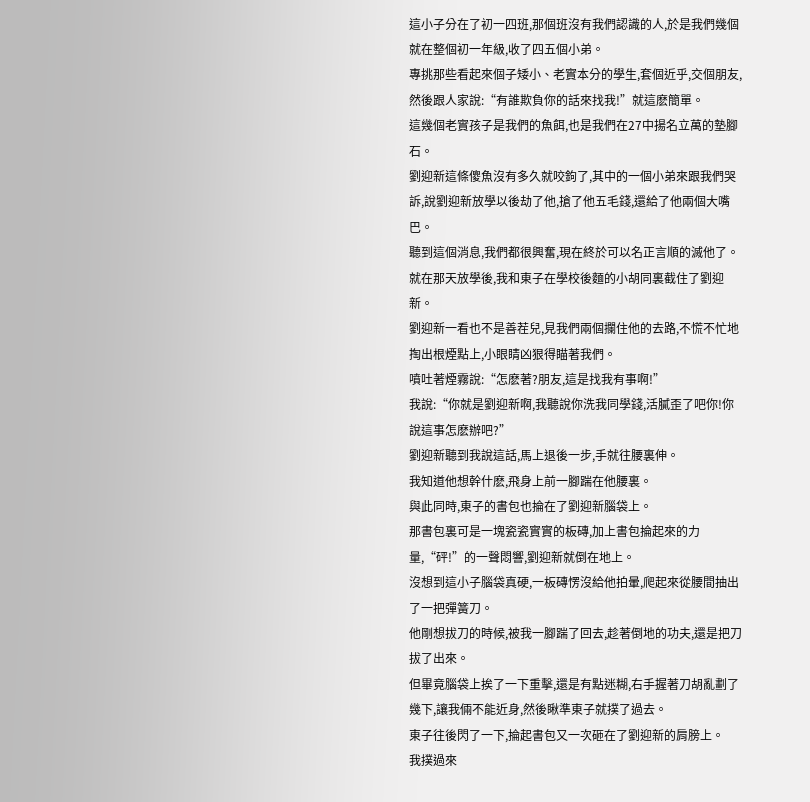這小子分在了初一四班,那個班沒有我們認識的人,於是我們幾個就在整個初一年級,收了四五個小弟。
專挑那些看起來個子矮小、老實本分的學生,套個近乎,交個朋友,然後跟人家說:“有誰欺負你的話來找我!”就這麽簡單。
這幾個老實孩子是我們的魚餌,也是我們在27中揚名立萬的墊腳石。
劉迎新這條傻魚沒有多久就咬鉤了,其中的一個小弟來跟我們哭訴,說劉迎新放學以後劫了他,搶了他五毛錢,還給了他兩個大嘴巴。
聽到這個消息,我們都很興奮,現在終於可以名正言順的滅他了。
就在那天放學後,我和東子在學校後麵的小胡同裏截住了劉迎新。
劉迎新一看也不是善茬兒,見我們兩個攔住他的去路,不慌不忙地掏出根煙點上,小眼睛凶狠得瞄著我們。
噴吐著煙霧說:“怎麽著?朋友,這是找我有事啊!”
我說:“你就是劉迎新啊,我聽說你洗我同學錢,活膩歪了吧你!你說這事怎麽辦吧?”
劉迎新聽到我說這話,馬上退後一步,手就往腰裏伸。
我知道他想幹什麽,飛身上前一腳踹在他腰裏。
與此同時,東子的書包也掄在了劉迎新腦袋上。
那書包裏可是一塊瓷瓷實實的板磚,加上書包掄起來的力量,“砰!”的一聲悶響,劉迎新就倒在地上。
沒想到這小子腦袋真硬,一板磚愣沒給他拍暈,爬起來從腰間抽出了一把彈簧刀。
他剛想拔刀的時候,被我一腳踹了回去,趁著倒地的功夫,還是把刀拔了出來。
但畢竟腦袋上挨了一下重擊,還是有點迷糊,右手握著刀胡亂劃了幾下,讓我倆不能近身,然後瞅準東子就撲了過去。
東子往後閃了一下,掄起書包又一次砸在了劉迎新的肩膀上。
我撲過來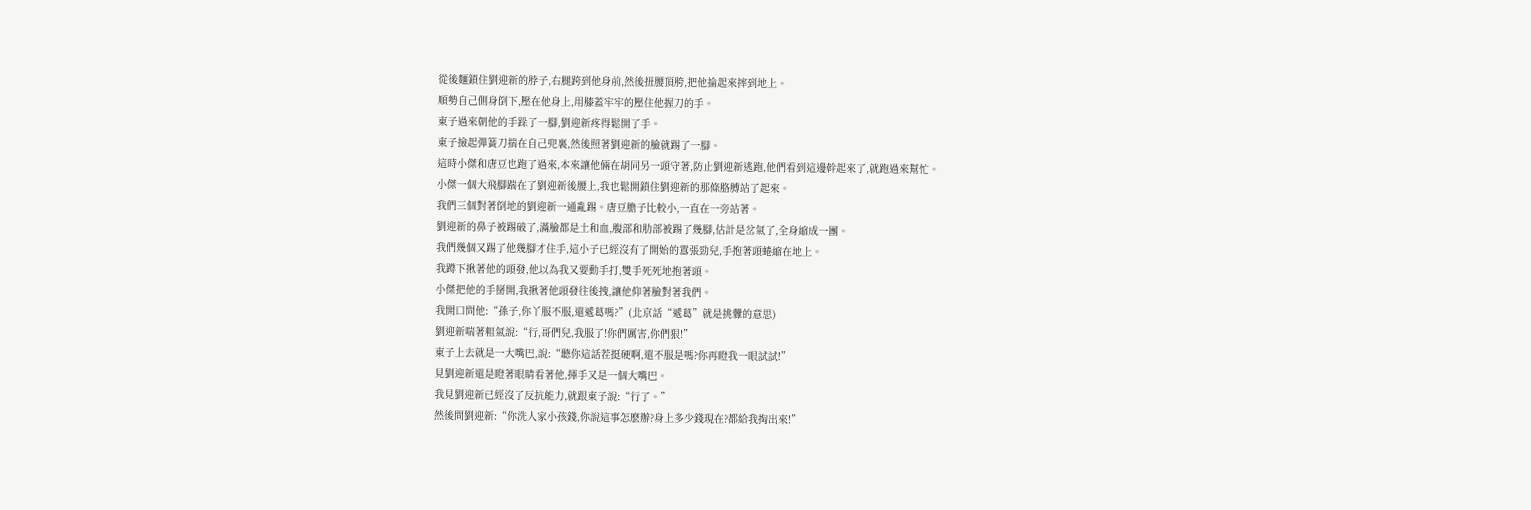從後麵鎖住劉迎新的脖子,右腿跨到他身前,然後扭腰頂胯,把他掄起來摔到地上。
順勢自己側身倒下,壓在他身上,用膝蓋牢牢的壓住他握刀的手。
東子過來朝他的手跺了一腳,劉迎新疼得鬆開了手。
東子撿起彈簧刀揣在自己兜裏,然後照著劉迎新的臉就踢了一腳。
這時小傑和唐豆也跑了過來,本來讓他倆在胡同另一頭守著,防止劉迎新逃跑,他們看到這邊幹起來了,就跑過來幫忙。
小傑一個大飛腳踹在了劉迎新後腰上,我也鬆開鎖住劉迎新的那條胳膊站了起來。
我們三個對著倒地的劉迎新一通亂踢。唐豆膽子比較小,一直在一旁站著。
劉迎新的鼻子被踢破了,滿臉都是土和血,腹部和肋部被踢了幾腳,估計是岔氣了,全身縮成一團。
我們幾個又踢了他幾腳才住手,這小子已經沒有了開始的囂張勁兒,手抱著頭蜷縮在地上。
我蹲下揪著他的頭發,他以為我又要動手打,雙手死死地抱著頭。
小傑把他的手掰開,我揪著他頭發往後拽,讓他仰著臉對著我們。
我開口問他:“孫子,你丫服不服,還遞葛嗎?”(北京話“遞葛”就是挑釁的意思)
劉迎新喘著粗氣說:“行,哥們兒,我服了!你們厲害,你們狠!”
東子上去就是一大嘴巴,說:“聽你這話茬挺硬啊,還不服是嗎?你再瞪我一眼試試!”
見劉迎新還是瞪著眼睛看著他,揮手又是一個大嘴巴。
我見劉迎新已經沒了反抗能力,就跟東子說:“行了。”
然後問劉迎新:“你洗人家小孩錢,你說這事怎麽辦?身上多少錢現在?都給我掏出來!”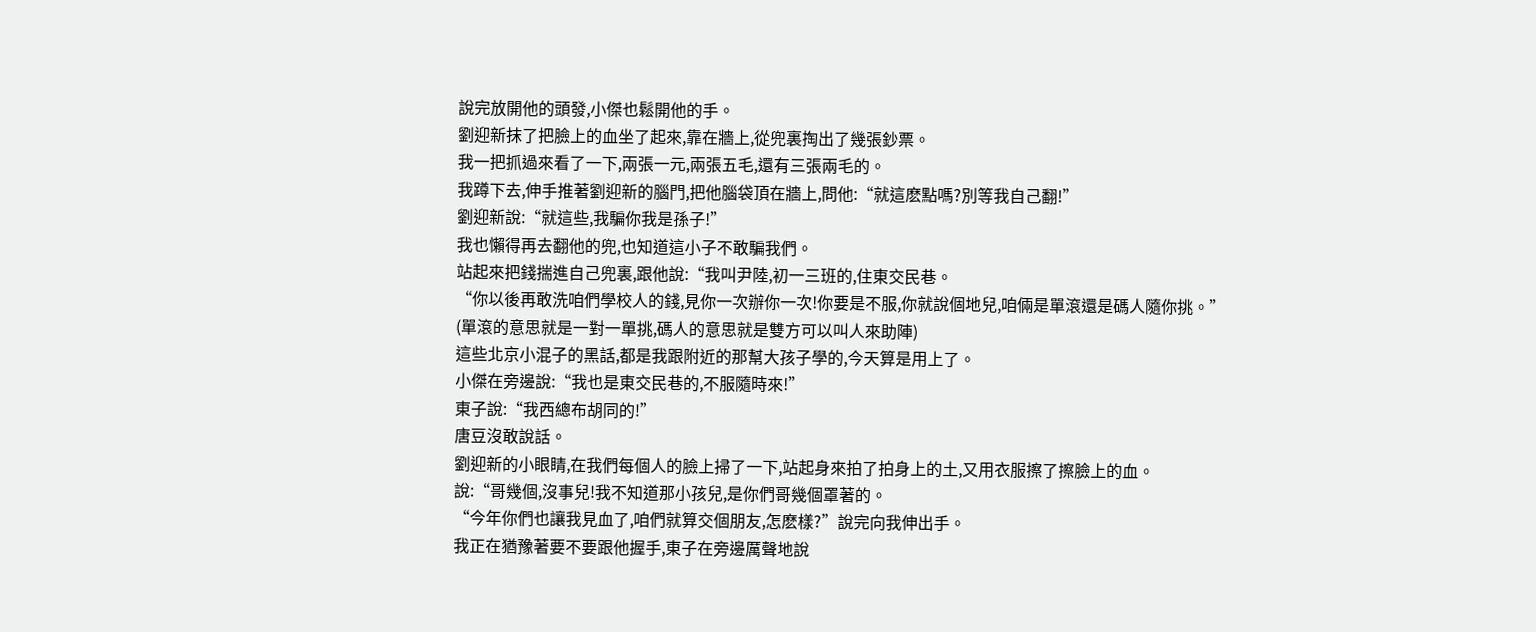說完放開他的頭發,小傑也鬆開他的手。
劉迎新抹了把臉上的血坐了起來,靠在牆上,從兜裏掏出了幾張鈔票。
我一把抓過來看了一下,兩張一元,兩張五毛,還有三張兩毛的。
我蹲下去,伸手推著劉迎新的腦門,把他腦袋頂在牆上,問他:“就這麽點嗎?別等我自己翻!”
劉迎新說:“就這些,我騙你我是孫子!”
我也懶得再去翻他的兜,也知道這小子不敢騙我們。
站起來把錢揣進自己兜裏,跟他說:“我叫尹陸,初一三班的,住東交民巷。
“你以後再敢洗咱們學校人的錢,見你一次辦你一次!你要是不服,你就說個地兒,咱倆是單滾還是碼人隨你挑。”
(單滾的意思就是一對一單挑,碼人的意思就是雙方可以叫人來助陣)
這些北京小混子的黑話,都是我跟附近的那幫大孩子學的,今天算是用上了。
小傑在旁邊說:“我也是東交民巷的,不服隨時來!”
東子說:“我西總布胡同的!”
唐豆沒敢說話。
劉迎新的小眼睛,在我們每個人的臉上掃了一下,站起身來拍了拍身上的土,又用衣服擦了擦臉上的血。
說:“哥幾個,沒事兒!我不知道那小孩兒,是你們哥幾個罩著的。
“今年你們也讓我見血了,咱們就算交個朋友,怎麽樣?”說完向我伸出手。
我正在猶豫著要不要跟他握手,東子在旁邊厲聲地說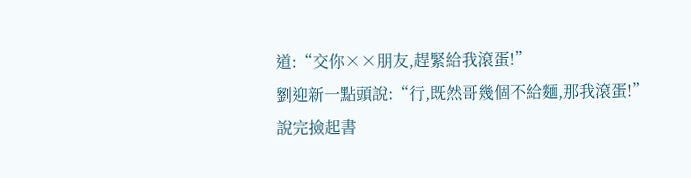道:“交你××朋友,趕緊給我滾蛋!”
劉迎新一點頭說:“行,既然哥幾個不給麵,那我滾蛋!”
說完撿起書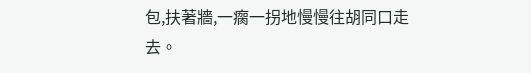包,扶著牆,一瘸一拐地慢慢往胡同口走去。